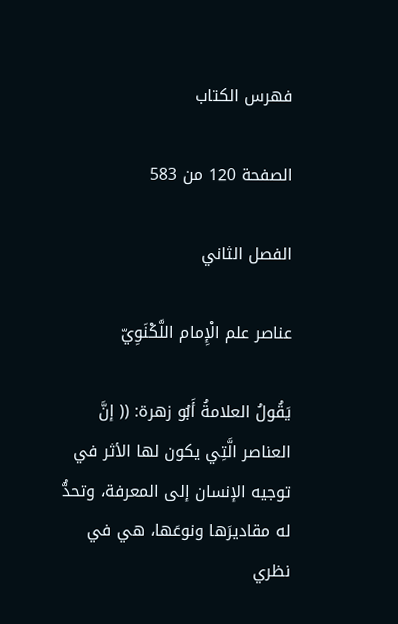فهرس الكتاب

الصفحة 120 من 583

الفصل الثاني

عناصر علم الْإِمام اللَّكْنَوِيّ

يَقُولُ العلامةُ أَبُو زهرة: (( إنَّ العناصر الَّتِي يكون لها الأثر في توجيه الإنسان إلى المعرفة، وتحدُّ له مقاديرَها ونوعَها، هي في نظري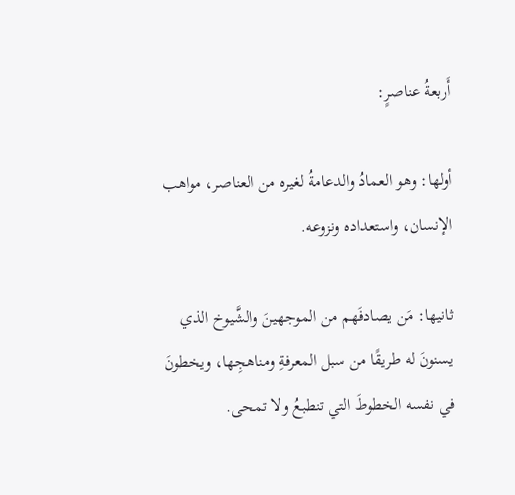أَربعةُ عناصرٍ:

أولها: وهو العمادُ والدعامةُ لغيره من العناصر، مواهب الإنسان، واستعداده ونزوعه.

ثانيها: مَن يصادفَهم من الموجهينَ والشَّيوخ الذي يسنونَ له طريقًا من سبل المعرفةِ ومناهجِها، ويخطونَ في نفسه الخطوطَ التي تنطبعُ ولا تمحى.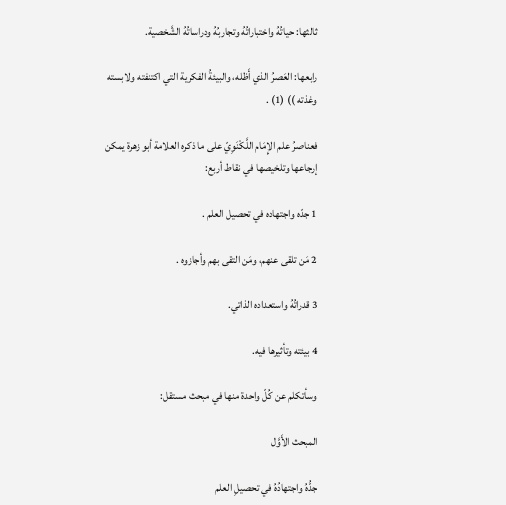ثالثها: حياتُهُ واختباراتُهُ وتجاربُهُ ودراساتُهُ الشَّخصية.

رابعها: العَصرُ الذي أَظله، والبيئةُ الفكرية التي اكتنفته ولابسته وغذته )) (1) .

فعناصرُ علم الإِمَام اللَّكْنَوِيّ على ما ذكره العلامة أبو زهرة يمكن إرجاعها وتلخيصها في نقاط أربع:

1 جدّه واجتهاده في تحصيل العلم .

2 مَن تلقى عنهم، ومَن التقى بهم وأجازوه .

3 قدراتُهُ واستعداده الذاتي.

4 بيئته وتأثيرها فيه.

وسأتكلم عن كُلّ واحدة منها في مبحث مستقل:

المبحث الأَوَّل

جدُّهُ واجتهادُهُ في تحصيلِ العلم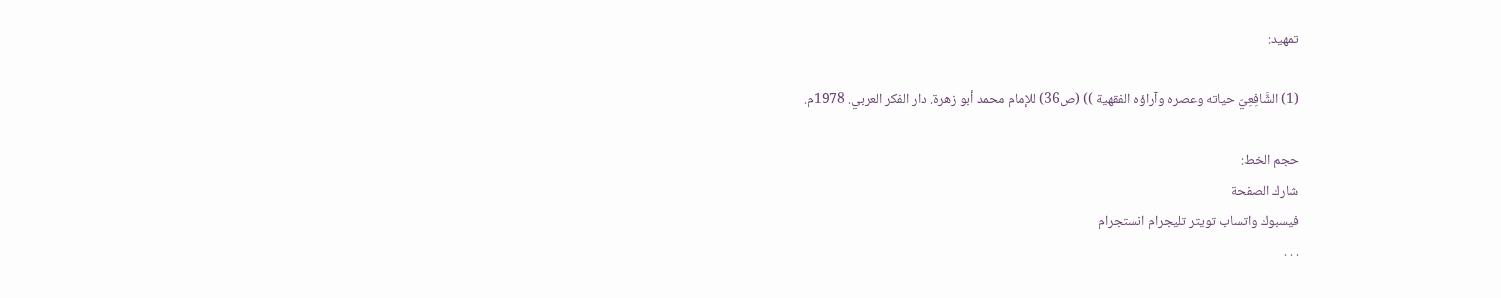تمهيد:

(1) الشَّافِعِيّ حياته وعصره وآراؤه الفقهية )) (ص36) للإمام محمد أبو زهرة. دار الفكر العربي. 1978م.

حجم الخط:
شارك الصفحة
فيسبوك واتساب تويتر تليجرام انستجرام
. . .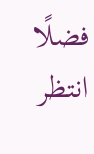فضلًا انتظر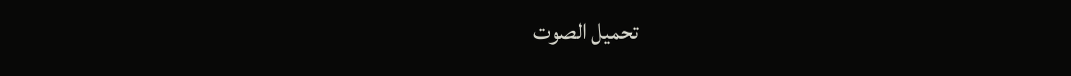تحميل الصوت